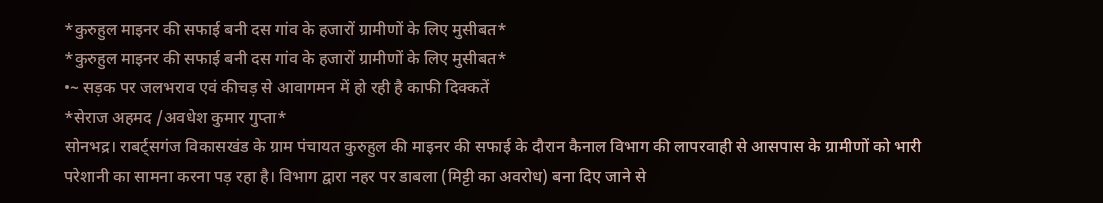*कुरुहुल माइनर की सफाई बनी दस गांव के हजारों ग्रामीणों के लिए मुसीबत*
*कुरुहुल माइनर की सफाई बनी दस गांव के हजारों ग्रामीणों के लिए मुसीबत*
•~ सड़क पर जलभराव एवं कीचड़ से आवागमन में हो रही है काफी दिक्कतें
*सेराज अहमद /अवधेश कुमार गुप्ता*
सोनभद्र। राबर्ट्सगंज विकासखंड के ग्राम पंचायत कुरुहुल की माइनर की सफाई के दौरान कैनाल विभाग की लापरवाही से आसपास के ग्रामीणों को भारी परेशानी का सामना करना पड़ रहा है। विभाग द्वारा नहर पर डाबला (मिट्टी का अवरोध) बना दिए जाने से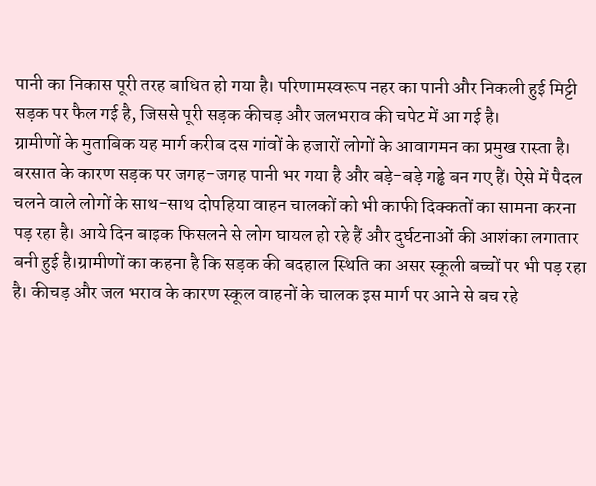पानी का निकास पूरी तरह बाधित हो गया है। परिणामस्वरूप नहर का पानी और निकली हुई मिट्टी सड़क पर फैल गई है, जिससे पूरी सड़क कीचड़ और जलभराव की चपेट में आ गई है।
ग्रामीणों के मुताबिक यह मार्ग करीब दस गांवों के हजारों लोगों के आवागमन का प्रमुख रास्ता है। बरसात के कारण सड़क पर जगह-जगह पानी भर गया है और बड़े-बड़े गड्ढे बन गए हैं। ऐसे में पैदल चलने वाले लोगों के साथ-साथ दोपहिया वाहन चालकों को भी काफी दिक्कतों का सामना करना पड़ रहा है। आये दिन बाइक फिसलने से लोग घायल हो रहे हैं और दुर्घटनाओं की आशंका लगातार बनी हुई है।ग्रामीणों का कहना है कि सड़क की बदहाल स्थिति का असर स्कूली बच्चों पर भी पड़ रहा है। कीचड़ और जल भराव के कारण स्कूल वाहनों के चालक इस मार्ग पर आने से बच रहे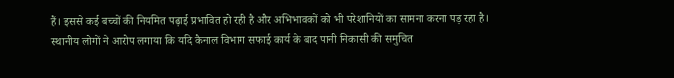हैं। इससे कई बच्चों की नियमित पढ़ाई प्रभावित हो रही है और अभिभावकों को भी परेशानियों का सामना करना पड़ रहा है।
स्थानीय लोगों ने आरोप लगाया कि यदि कैनाल विभाग सफाई कार्य के बाद पानी निकासी की समुचित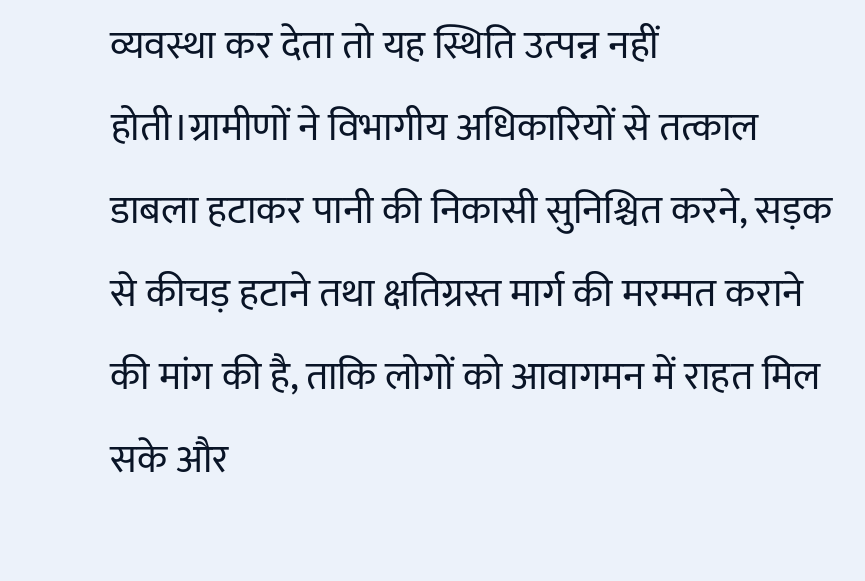व्यवस्था कर देता तो यह स्थिति उत्पन्न नहीं होती।ग्रामीणों ने विभागीय अधिकारियों से तत्काल डाबला हटाकर पानी की निकासी सुनिश्चित करने, सड़क से कीचड़ हटाने तथा क्षतिग्रस्त मार्ग की मरम्मत कराने की मांग की है, ताकि लोगों को आवागमन में राहत मिल सके और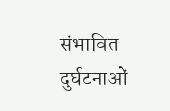संभावित दुर्घटनाओं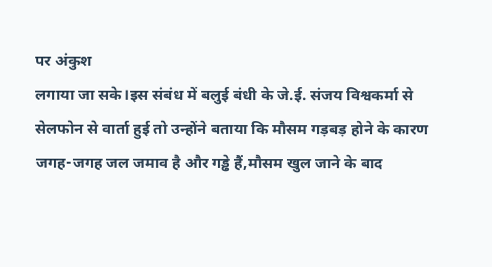पर अंकुश
लगाया जा सके।इस संबंध में बलुई बंधी के जे.ई. संजय विश्वकर्मा से सेलफोन से वार्ता हुई तो उन्होंने बताया कि मौसम गड़बड़ होने के कारण जगह-जगह जल जमाव है और गड्ढे हैं,मौसम खुल जाने के बाद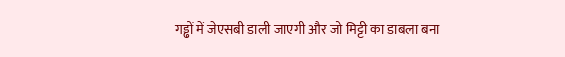गड्ढों में जेएसबी डाली जाएगी और जो मिट्टी का डाबला बना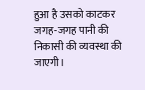हुआ है उसको काटकर जगह-जगह पानी की निकासी की व्यवस्था की जाएगी।